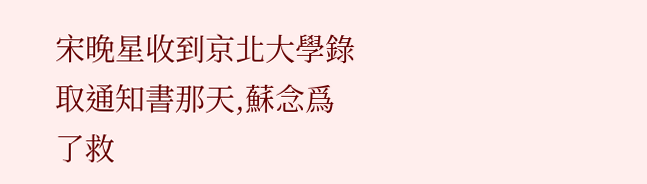宋晚星收到京北大學錄取通知書那天,蘇念爲了救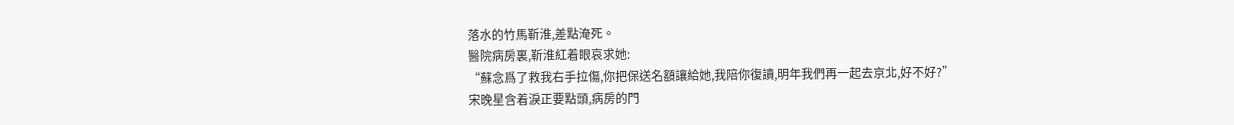落水的竹馬靳淮,差點淹死。
醫院病房裏,靳淮紅着眼哀求她:
“蘇念爲了救我右手拉傷,你把保送名額讓給她,我陪你復讀,明年我們再一起去京北,好不好?”
宋晚星含着淚正要點頭,病房的門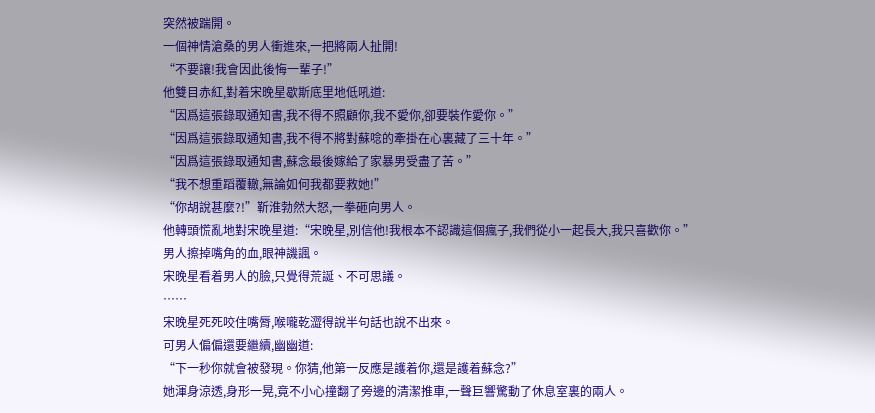突然被踹開。
一個神情滄桑的男人衝進來,一把將兩人扯開!
“不要讓!我會因此後悔一輩子!”
他雙目赤紅,對着宋晚星歇斯底里地低吼道:
“因爲這張錄取通知書,我不得不照顧你,我不愛你,卻要裝作愛你。”
“因爲這張錄取通知書,我不得不將對蘇唸的牽掛在心裏藏了三十年。”
“因爲這張錄取通知書,蘇念最後嫁給了家暴男受盡了苦。”
“我不想重蹈覆轍,無論如何我都要救她!”
“你胡說甚麼?!”靳淮勃然大怒,一拳砸向男人。
他轉頭慌亂地對宋晚星道:“宋晚星,別信他!我根本不認識這個瘋子,我們從小一起長大,我只喜歡你。”
男人擦掉嘴角的血,眼神譏諷。
宋晚星看着男人的臉,只覺得荒誕、不可思議。
……
宋晚星死死咬住嘴脣,喉嚨乾澀得說半句話也說不出來。
可男人偏偏還要繼續,幽幽道:
“下一秒你就會被發現。你猜,他第一反應是護着你,還是護着蘇念?”
她渾身涼透,身形一晃,竟不小心撞翻了旁邊的清潔推車,一聲巨響驚動了休息室裏的兩人。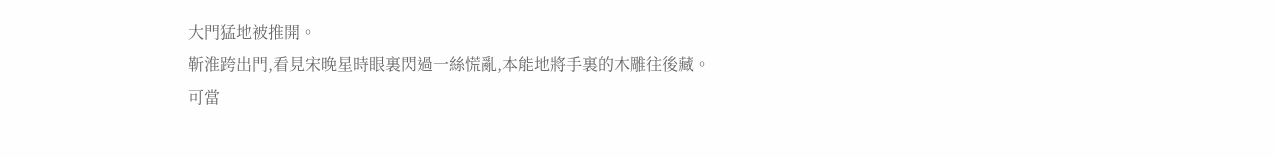大門猛地被推開。
靳淮跨出門,看見宋晚星時眼裏閃過一絲慌亂,本能地將手裏的木雕往後藏。
可當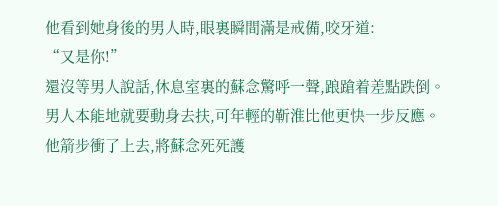他看到她身後的男人時,眼裏瞬間滿是戒備,咬牙道:
“又是你!”
還沒等男人說話,休息室裏的蘇念驚呼一聲,踉蹌着差點跌倒。
男人本能地就要動身去扶,可年輕的靳淮比他更快一步反應。
他箭步衝了上去,將蘇念死死護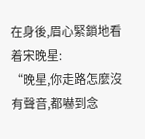在身後,眉心緊鎖地看着宋晚星:
“晚星,你走路怎麼沒有聲音,都嚇到念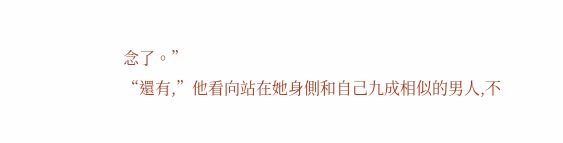念了。”
“還有,”他看向站在她身側和自己九成相似的男人,不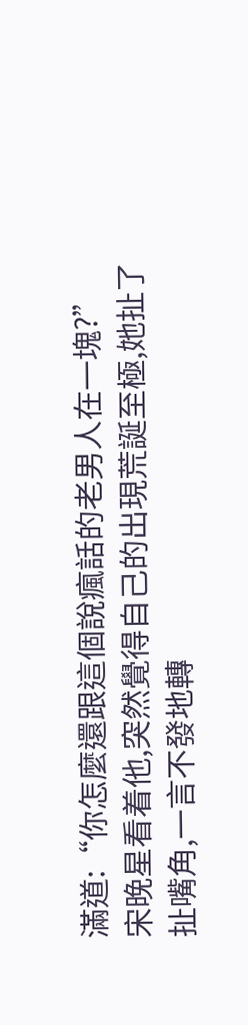滿道:“你怎麼還跟這個說瘋話的老男人在一塊?”
宋晚星看着他,突然覺得自己的出現荒誕至極,她扯了扯嘴角,一言不發地轉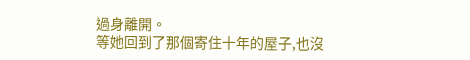過身離開。
等她回到了那個寄住十年的屋子,也沒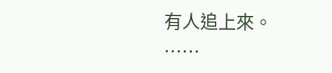有人追上來。
……